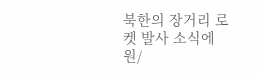북한의 장거리 로켓 발사 소식에 원/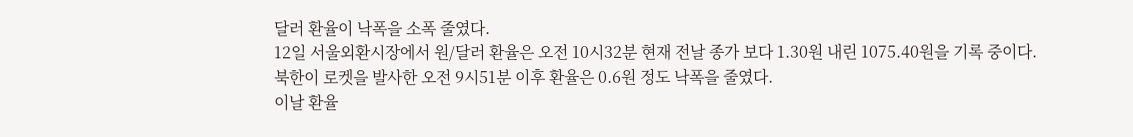달러 환율이 낙폭을 소폭 줄였다.
12일 서울외환시장에서 원/달러 환율은 오전 10시32분 현재 전날 종가 보다 1.30원 내린 1075.40원을 기록 중이다.
북한이 로켓을 발사한 오전 9시51분 이후 환율은 0.6원 정도 낙폭을 줄였다.
이날 환율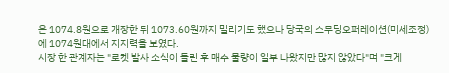은 1074.8원으로 개장한 뒤 1073.60원까지 밀리기도 했으나 당국의 스무딩오퍼레이션(미세조정)에 1074원대에서 지지력을 보였다.
시장 한 관계자는 "로켓 발사 소식이 들린 후 매수 물량이 일부 나왔지만 많지 않았다"며 "크게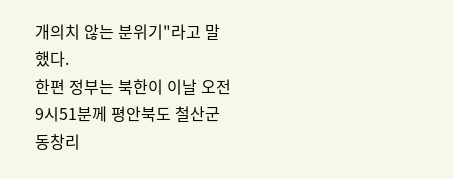개의치 않는 분위기"라고 말했다.
한편 정부는 북한이 이날 오전 9시51분께 평안북도 철산군 동창리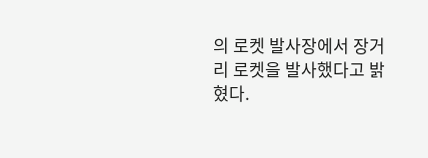의 로켓 발사장에서 장거리 로켓을 발사했다고 밝혔다.